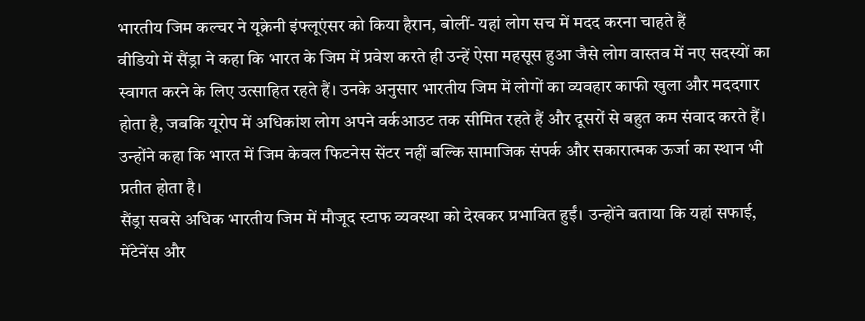भारतीय जिम कल्चर ने यूक्रेनी इंफ्लूएंसर को किया हैरान, बोलीं- यहां लोग सच में मदद करना चाहते हैं
वीडियो में सैंड्रा ने कहा कि भारत के जिम में प्रवेश करते ही उन्हें ऐसा महसूस हुआ जैसे लोग वास्तव में नए सदस्यों का स्वागत करने के लिए उत्साहित रहते हैं। उनके अनुसार भारतीय जिम में लोगों का व्यवहार काफी खुला और मददगार होता है, जबकि यूरोप में अधिकांश लोग अपने वर्कआउट तक सीमित रहते हैं और दूसरों से बहुत कम संवाद करते हैं। उन्होंने कहा कि भारत में जिम केवल फिटनेस सेंटर नहीं बल्कि सामाजिक संपर्क और सकारात्मक ऊर्जा का स्थान भी प्रतीत होता है।
सैंड्रा सबसे अधिक भारतीय जिम में मौजूद स्टाफ व्यवस्था को देखकर प्रभावित हुईं। उन्होंने बताया कि यहां सफाई, मेंटेनेंस और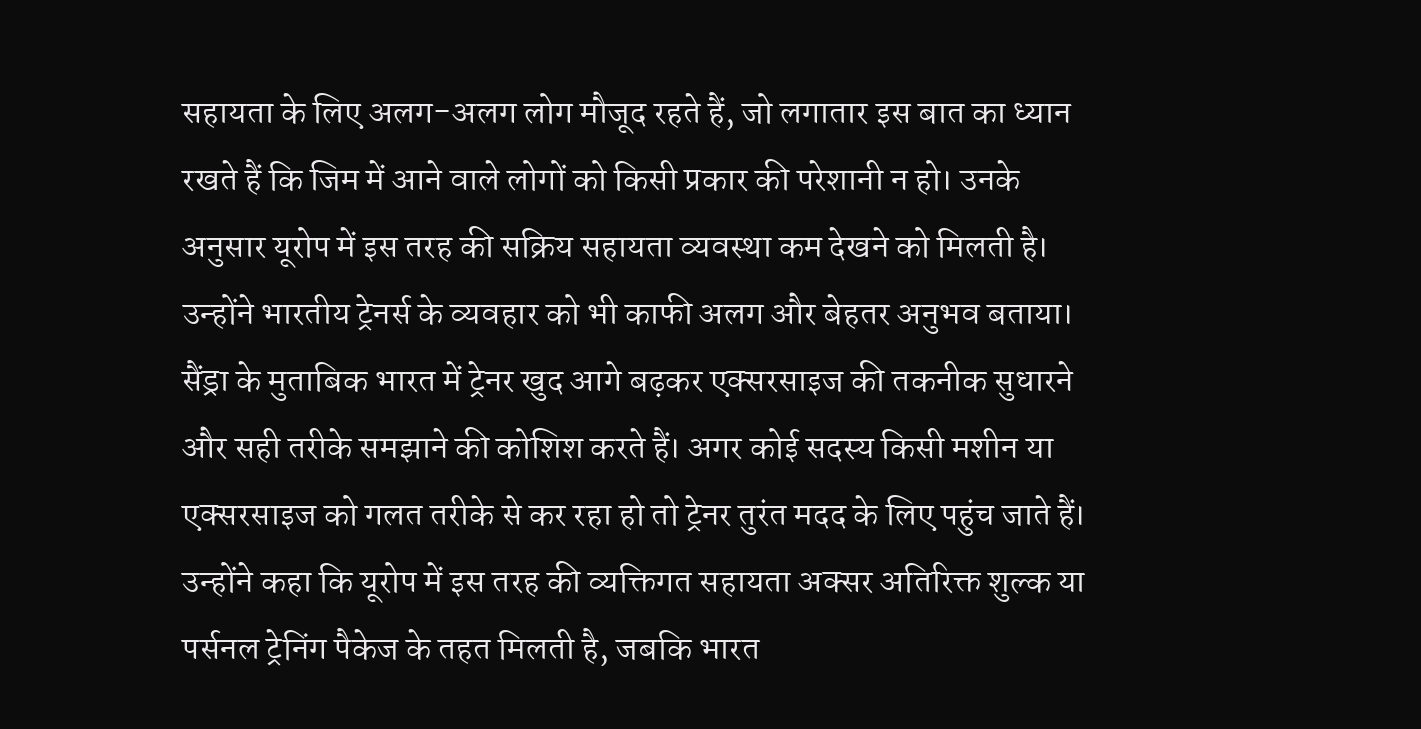सहायता के लिए अलग-अलग लोग मौजूद रहते हैं, जो लगातार इस बात का ध्यान रखते हैं कि जिम में आने वाले लोगों को किसी प्रकार की परेशानी न हो। उनके अनुसार यूरोप में इस तरह की सक्रिय सहायता व्यवस्था कम देखने को मिलती है।
उन्होंने भारतीय ट्रेनर्स के व्यवहार को भी काफी अलग और बेहतर अनुभव बताया। सैंड्रा के मुताबिक भारत में ट्रेनर खुद आगे बढ़कर एक्सरसाइज की तकनीक सुधारने और सही तरीके समझाने की कोशिश करते हैं। अगर कोई सदस्य किसी मशीन या एक्सरसाइज को गलत तरीके से कर रहा हो तो ट्रेनर तुरंत मदद के लिए पहुंच जाते हैं। उन्होंने कहा कि यूरोप में इस तरह की व्यक्तिगत सहायता अक्सर अतिरिक्त शुल्क या पर्सनल ट्रेनिंग पैकेज के तहत मिलती है, जबकि भारत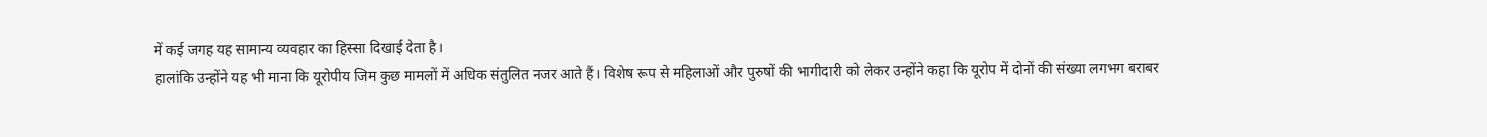में कई जगह यह सामान्य व्यवहार का हिस्सा दिखाई देता है।
हालांकि उन्होंने यह भी माना कि यूरोपीय जिम कुछ मामलों में अधिक संतुलित नजर आते हैं। विशेष रूप से महिलाओं और पुरुषों की भागीदारी को लेकर उन्होंने कहा कि यूरोप में दोनों की संख्या लगभग बराबर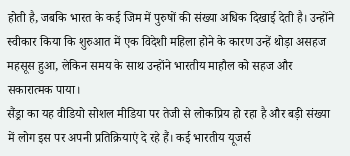होती है, जबकि भारत के कई जिम में पुरुषों की संख्या अधिक दिखाई देती है। उन्होंने स्वीकार किया कि शुरुआत में एक विदेशी महिला होने के कारण उन्हें थोड़ा असहज महसूस हुआ, लेकिन समय के साथ उन्होंने भारतीय माहौल को सहज और सकारात्मक पाया।
सैंड्रा का यह वीडियो सोशल मीडिया पर तेजी से लोकप्रिय हो रहा है और बड़ी संख्या में लोग इस पर अपनी प्रतिक्रियाएं दे रहे हैं। कई भारतीय यूजर्स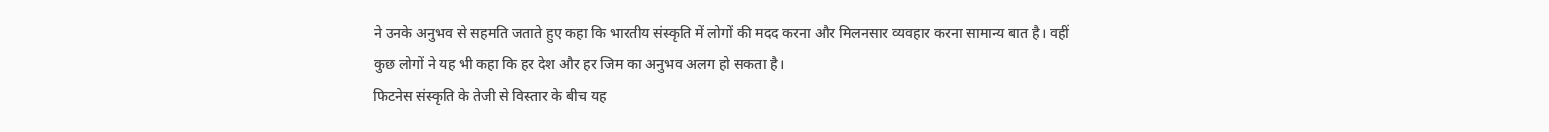ने उनके अनुभव से सहमति जताते हुए कहा कि भारतीय संस्कृति में लोगों की मदद करना और मिलनसार व्यवहार करना सामान्य बात है। वहीं कुछ लोगों ने यह भी कहा कि हर देश और हर जिम का अनुभव अलग हो सकता है।
फिटनेस संस्कृति के तेजी से विस्तार के बीच यह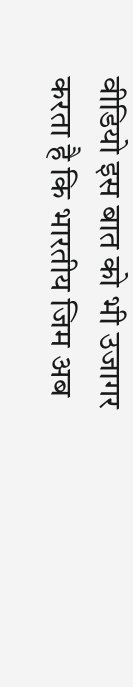वीडियो इस बात को भी उजागर करता है कि भारतीय जिम अब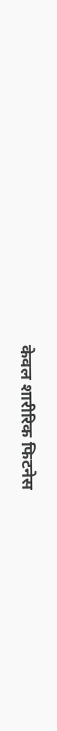केवल शारीरिक फिटनेस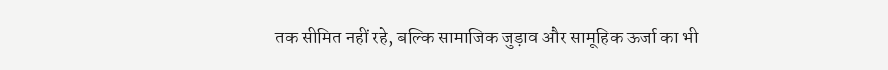तक सीमित नहीं रहे, बल्कि सामाजिक जुड़ाव और सामूहिक ऊर्जा का भी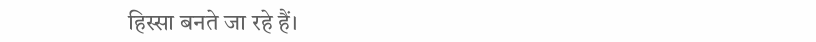हिस्सा बनते जा रहे हैं।